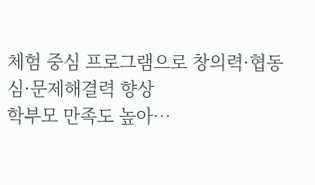체험 중심 프로그램으로 창의력·협동심·문제해결력 향상
학부모 만족도 높아…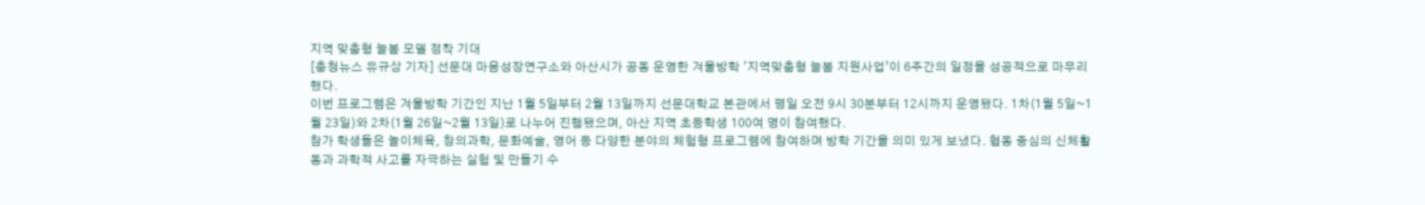지역 맞춤형 늘봄 모델 정착 기대
[충청뉴스 유규상 기자] 선문대 마음성장연구소와 아산시가 공동 운영한 겨울방학 ‘지역맞춤형 늘봄 지원사업’이 6주간의 일정을 성공적으로 마무리했다.
이번 프로그램은 겨울방학 기간인 지난 1월 5일부터 2월 13일까지 선문대학교 본관에서 평일 오전 9시 30분부터 12시까지 운영됐다. 1차(1월 5일~1월 23일)와 2차(1월 26일~2월 13일)로 나누어 진행됐으며, 아산 지역 초등학생 100여 명이 참여했다.
참가 학생들은 놀이체육, 창의과학, 문화예술, 영어 등 다양한 분야의 체험형 프로그램에 참여하며 방학 기간을 의미 있게 보냈다. 협동 중심의 신체활동과 과학적 사고를 자극하는 실험 및 만들기 수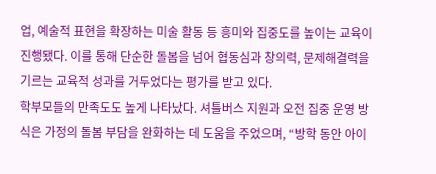업, 예술적 표현을 확장하는 미술 활동 등 흥미와 집중도를 높이는 교육이 진행됐다. 이를 통해 단순한 돌봄을 넘어 협동심과 창의력, 문제해결력을 기르는 교육적 성과를 거두었다는 평가를 받고 있다.
학부모들의 만족도도 높게 나타났다. 셔틀버스 지원과 오전 집중 운영 방식은 가정의 돌봄 부담을 완화하는 데 도움을 주었으며, “방학 동안 아이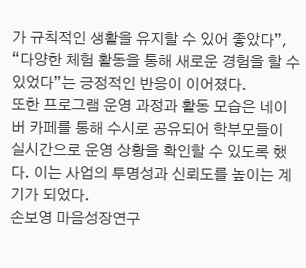가 규칙적인 생활을 유지할 수 있어 좋았다”, “다양한 체험 활동을 통해 새로운 경험을 할 수 있었다”는 긍정적인 반응이 이어졌다.
또한 프로그램 운영 과정과 활동 모습은 네이버 카페를 통해 수시로 공유되어 학부모들이 실시간으로 운영 상황을 확인할 수 있도록 했다. 이는 사업의 투명성과 신뢰도를 높이는 계기가 되었다.
손보영 마음성장연구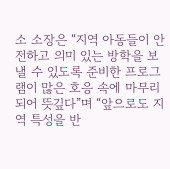소 소장은 “지역 아동들이 안전하고 의미 있는 방학을 보낼 수 있도록 준비한 프로그램이 많은 호응 속에 마무리되어 뜻깊다”며 “앞으로도 지역 특성을 반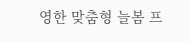영한 맞춤형 늘봄 프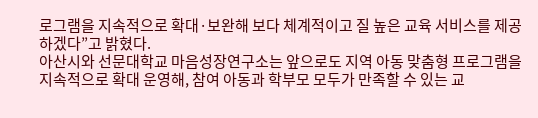로그램을 지속적으로 확대·보완해 보다 체계적이고 질 높은 교육 서비스를 제공하겠다”고 밝혔다.
아산시와 선문대학교 마음성장연구소는 앞으로도 지역 아동 맞춤형 프로그램을 지속적으로 확대 운영해, 참여 아동과 학부모 모두가 만족할 수 있는 교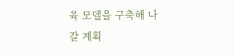육 모델을 구축해 나갈 계획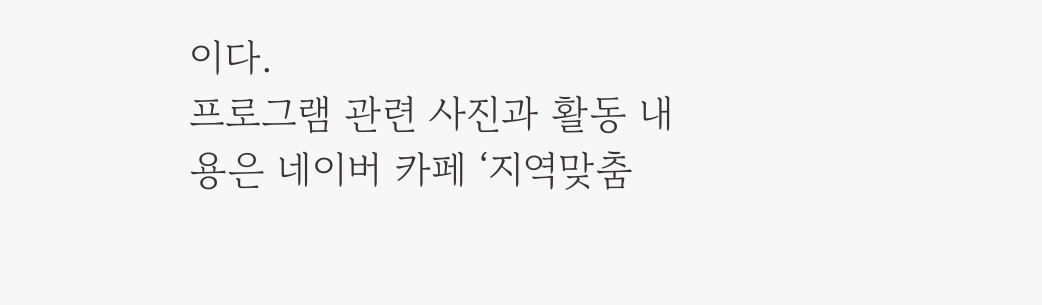이다.
프로그램 관련 사진과 활동 내용은 네이버 카페 ‘지역맞춤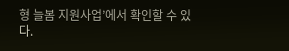형 늘봄 지원사업’에서 확인할 수 있다.